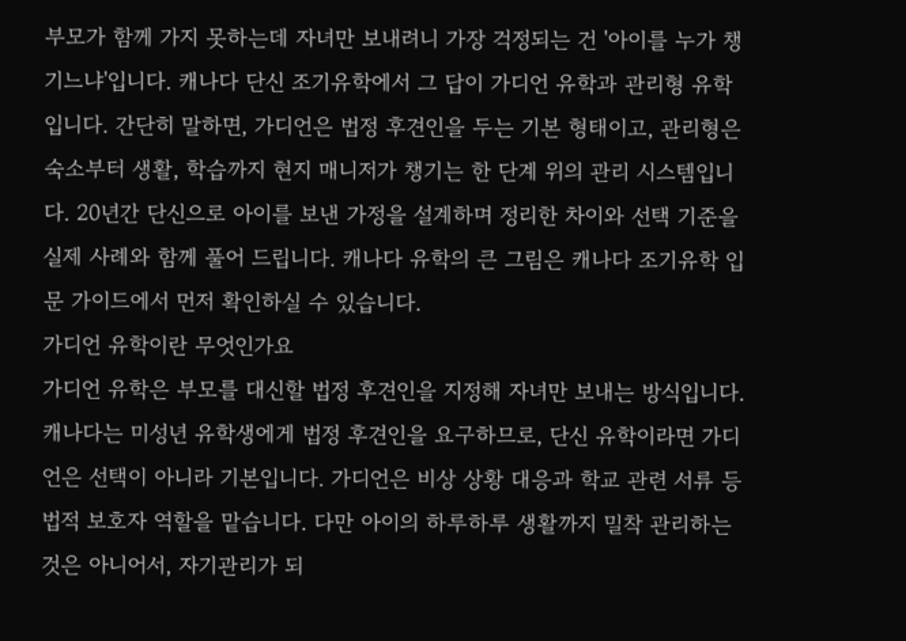부모가 함께 가지 못하는데 자녀만 보내려니 가장 걱정되는 건 '아이를 누가 챙기느냐'입니다. 캐나다 단신 조기유학에서 그 답이 가디언 유학과 관리형 유학입니다. 간단히 말하면, 가디언은 법정 후견인을 두는 기본 형태이고, 관리형은 숙소부터 생활, 학습까지 현지 매니저가 챙기는 한 단계 위의 관리 시스템입니다. 20년간 단신으로 아이를 보낸 가정을 설계하며 정리한 차이와 선택 기준을 실제 사례와 함께 풀어 드립니다. 캐나다 유학의 큰 그림은 캐나다 조기유학 입문 가이드에서 먼저 확인하실 수 있습니다.
가디언 유학이란 무엇인가요
가디언 유학은 부모를 대신할 법정 후견인을 지정해 자녀만 보내는 방식입니다. 캐나다는 미성년 유학생에게 법정 후견인을 요구하므로, 단신 유학이라면 가디언은 선택이 아니라 기본입니다. 가디언은 비상 상황 대응과 학교 관련 서류 등 법적 보호자 역할을 맡습니다. 다만 아이의 하루하루 생활까지 밀착 관리하는 것은 아니어서, 자기관리가 되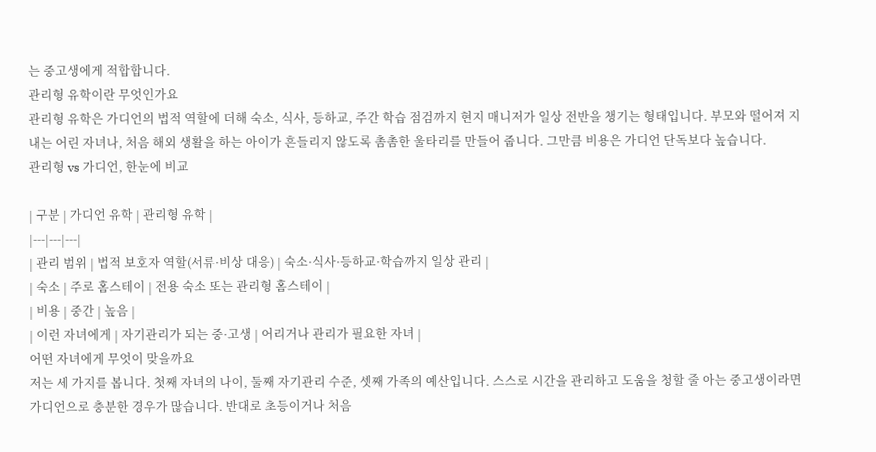는 중고생에게 적합합니다.
관리형 유학이란 무엇인가요
관리형 유학은 가디언의 법적 역할에 더해 숙소, 식사, 등하교, 주간 학습 점검까지 현지 매니저가 일상 전반을 챙기는 형태입니다. 부모와 떨어져 지내는 어린 자녀나, 처음 해외 생활을 하는 아이가 흔들리지 않도록 촘촘한 울타리를 만들어 줍니다. 그만큼 비용은 가디언 단독보다 높습니다.
관리형 vs 가디언, 한눈에 비교

| 구분 | 가디언 유학 | 관리형 유학 |
|---|---|---|
| 관리 범위 | 법적 보호자 역할(서류·비상 대응) | 숙소·식사·등하교·학습까지 일상 관리 |
| 숙소 | 주로 홈스테이 | 전용 숙소 또는 관리형 홈스테이 |
| 비용 | 중간 | 높음 |
| 이런 자녀에게 | 자기관리가 되는 중·고생 | 어리거나 관리가 필요한 자녀 |
어떤 자녀에게 무엇이 맞을까요
저는 세 가지를 봅니다. 첫째 자녀의 나이, 둘째 자기관리 수준, 셋째 가족의 예산입니다. 스스로 시간을 관리하고 도움을 청할 줄 아는 중고생이라면 가디언으로 충분한 경우가 많습니다. 반대로 초등이거나 처음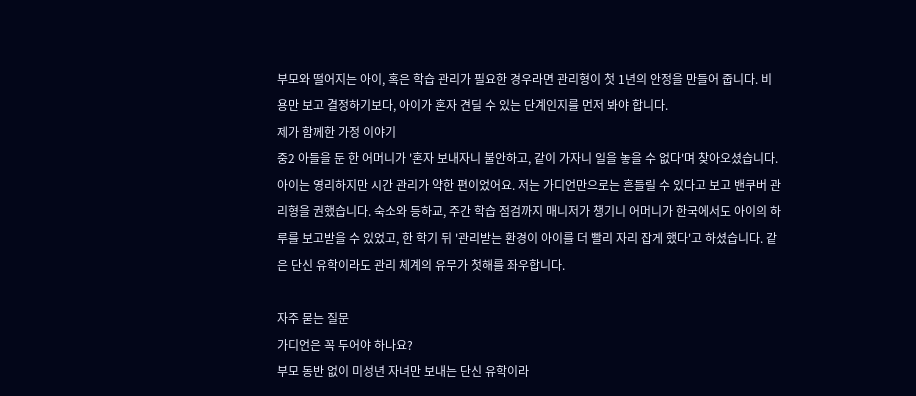부모와 떨어지는 아이, 혹은 학습 관리가 필요한 경우라면 관리형이 첫 1년의 안정을 만들어 줍니다. 비용만 보고 결정하기보다, 아이가 혼자 견딜 수 있는 단계인지를 먼저 봐야 합니다.
제가 함께한 가정 이야기
중2 아들을 둔 한 어머니가 '혼자 보내자니 불안하고, 같이 가자니 일을 놓을 수 없다'며 찾아오셨습니다. 아이는 영리하지만 시간 관리가 약한 편이었어요. 저는 가디언만으로는 흔들릴 수 있다고 보고 밴쿠버 관리형을 권했습니다. 숙소와 등하교, 주간 학습 점검까지 매니저가 챙기니 어머니가 한국에서도 아이의 하루를 보고받을 수 있었고, 한 학기 뒤 '관리받는 환경이 아이를 더 빨리 자리 잡게 했다'고 하셨습니다. 같은 단신 유학이라도 관리 체계의 유무가 첫해를 좌우합니다.

자주 묻는 질문
가디언은 꼭 두어야 하나요?
부모 동반 없이 미성년 자녀만 보내는 단신 유학이라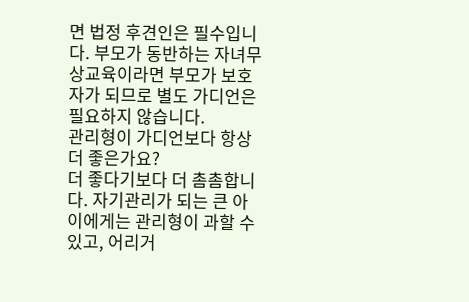면 법정 후견인은 필수입니다. 부모가 동반하는 자녀무상교육이라면 부모가 보호자가 되므로 별도 가디언은 필요하지 않습니다.
관리형이 가디언보다 항상 더 좋은가요?
더 좋다기보다 더 촘촘합니다. 자기관리가 되는 큰 아이에게는 관리형이 과할 수 있고, 어리거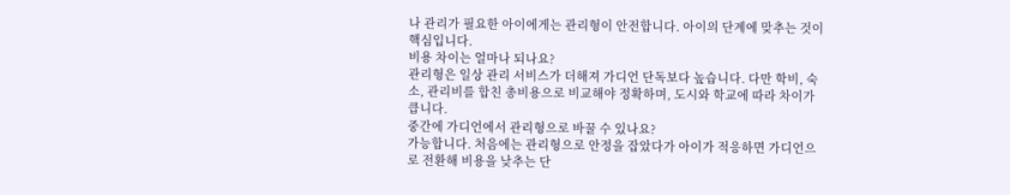나 관리가 필요한 아이에게는 관리형이 안전합니다. 아이의 단계에 맞추는 것이 핵심입니다.
비용 차이는 얼마나 되나요?
관리형은 일상 관리 서비스가 더해져 가디언 단독보다 높습니다. 다만 학비, 숙소, 관리비를 합친 총비용으로 비교해야 정확하며, 도시와 학교에 따라 차이가 큽니다.
중간에 가디언에서 관리형으로 바꿀 수 있나요?
가능합니다. 처음에는 관리형으로 안정을 잡았다가 아이가 적응하면 가디언으로 전환해 비용을 낮추는 단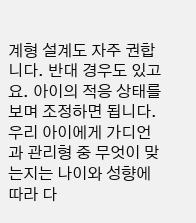계형 설계도 자주 권합니다. 반대 경우도 있고요. 아이의 적응 상태를 보며 조정하면 됩니다.
우리 아이에게 가디언과 관리형 중 무엇이 맞는지는 나이와 성향에 따라 다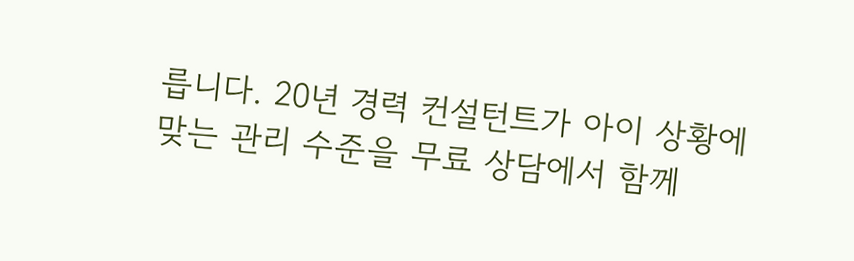릅니다. 20년 경력 컨설턴트가 아이 상황에 맞는 관리 수준을 무료 상담에서 함께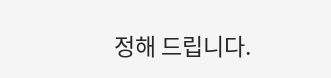정해 드립니다.